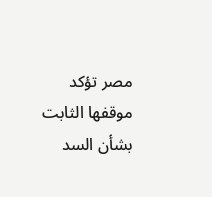مصر تؤكد موقفها الثابت بشأن السد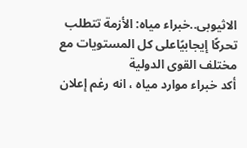الاثيوبى..خبراء مياه: الأزمة تتطلب تحركًا إيجابيًاعلى كل المستويات مع مختلف القوى الدولية
أكد خبراء موارد مياه ، انه رغم إعلان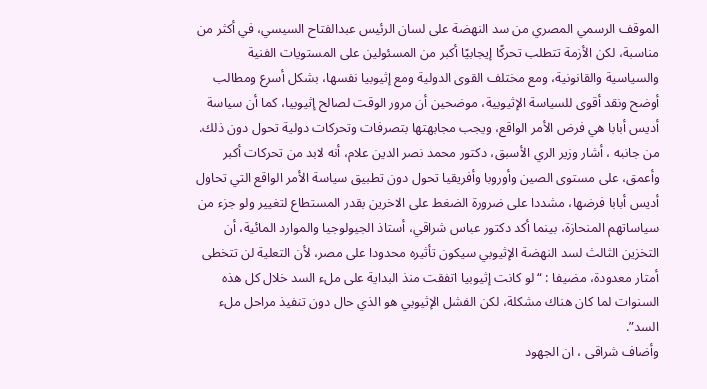الموقف الرسمي المصري من سد النهضة على لسان الرئيس عبدالفتاح السيسي، في أكثر من مناسبة، لكن الأزمة تتطلب تحركًا إيجابيًا أكبر من المسئولين على المستويات الفنية والسياسية والقانونية، ومع مختلف القوى الدولية ومع إثيوبيا نفسها، بشكل أسرع ومطالب أوضح ونقد أقوى للسياسة الإثيوبية، موضحين أن مرور الوقت لصالح إثيوبيا، كما أن سياسة أديس أبابا هي فرض الأمر الواقع، ويجب مجابهتها بتصرفات وتحركات دولية تحول دون ذلك.
من جانبه ، أشار وزير الري الأسبق، دكتور محمد نصر الدين علام، أنه لابد من تحركات أكبر وأعمق، على مستوى الصين وأوروبا وأفريقيا تحول دون تطبيق سياسة الأمر الواقع التي تحاول أديس أبابا فرضها، مشددا على ضرورة الضغط على الاخرين بقدر المستطاع لتغيير ولو جزء من سياساتهم المنحازة، بينما أكد دكتور عباس شراقي، أستاذ الجيولوجيا والموارد المائية، أن التخزين الثالث لسد النهضة الإثيوبي سيكون تأثيره محدودا على مصر، لأن التعلية لن تتخطى أمتار معدودة، مضيفا : “لو كانت إثيوبيا اتفقت منذ البداية على ملء السد خلال كل هذه السنوات لما كان هناك مشكلة، لكن الفشل الإثيوبي هو الذي حال دون تنفيذ مراحل ملء السد”.
وأضاف شراقى ، ان الجهود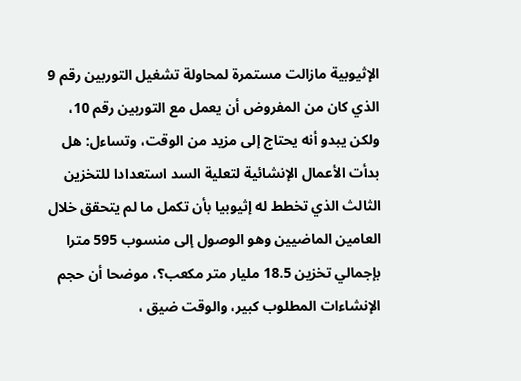الإثيوبية مازالت مستمرة لمحاولة تشغيل التوربين رقم 9 الذي كان من المفروض أن يعمل مع التوربين رقم 10، ولكن يبدو أنه يحتاج إلى مزيد من الوقت، وتساءل: هل بدأت الأعمال الإنشائية لتعلية السد استعدادا للتخزين الثالث الذي تخطط له إثيوبيا بأن تكمل ما لم يتحقق خلال العامين الماضيين وهو الوصول إلى منسوب 595 مترا بإجمالي تخزين 18.5 مليار متر مكعب؟، موضحا أن حجم الإنشاءات المطلوب كبير، والوقت ضيق ،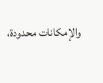والإمكانات محدودة،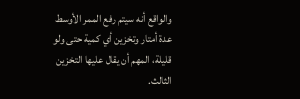والواقع أنه سيتم رفع الممر الأوسط عدة أمتار وتخزين أي كمية حتى ولو قليلة، المهم أن يقال عليها التخزين الثالث.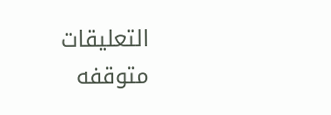التعليقات متوقفه